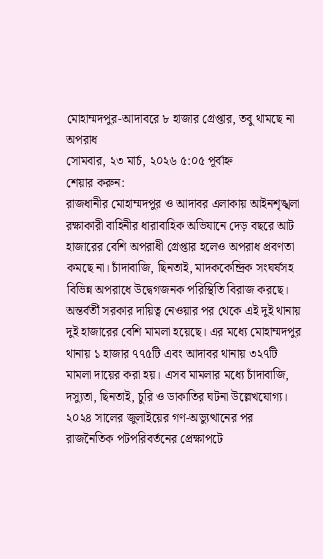মোহাম্মদপুর-আদাবরে ৮ হাজার গ্রেপ্তার, তবু থামছে না অপরাধ
সোমবার, ২৩ মার্চ, ২০২৬ ৫:০৫ পূর্বাহ্ন
শেয়ার করুন:
রাজধানীর মোহাম্মদপুর ও আদাবর এলাকায় আইনশৃঙ্খলা রক্ষাকারী বাহিনীর ধারাবাহিক অভিযানে দেড় বছরে আট হাজারের বেশি অপরাধী গ্রেপ্তার হলেও অপরাধ প্রবণতা কমছে না। চাঁদাবাজি, ছিনতাই, মাদককেন্দ্রিক সংঘর্ষসহ বিভিন্ন অপরাধে উদ্বেগজনক পরিস্থিতি বিরাজ করছে।
অন্তর্বর্তী সরকার দায়িত্ব নেওয়ার পর থেকে এই দুই থানায় দুই হাজারের বেশি মামলা হয়েছে। এর মধ্যে মোহাম্মদপুর থানায় ১ হাজার ৭৭৫টি এবং আদাবর থানায় ৩২৭টি মামলা দায়ের করা হয়। এসব মামলার মধ্যে চাঁদাবাজি, দস্যুতা, ছিনতাই, চুরি ও ডাকাতির ঘটনা উল্লেখযোগ্য।
২০২৪ সালের জুলাইয়ের গণ-অভ্যুত্থানের পর রাজনৈতিক পটপরিবর্তনের প্রেক্ষাপটে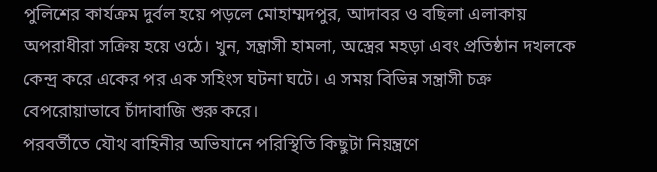পুলিশের কার্যক্রম দুর্বল হয়ে পড়লে মোহাম্মদপুর, আদাবর ও বছিলা এলাকায় অপরাধীরা সক্রিয় হয়ে ওঠে। খুন, সন্ত্রাসী হামলা, অস্ত্রের মহড়া এবং প্রতিষ্ঠান দখলকে কেন্দ্র করে একের পর এক সহিংস ঘটনা ঘটে। এ সময় বিভিন্ন সন্ত্রাসী চক্র বেপরোয়াভাবে চাঁদাবাজি শুরু করে।
পরবর্তীতে যৌথ বাহিনীর অভিযানে পরিস্থিতি কিছুটা নিয়ন্ত্রণে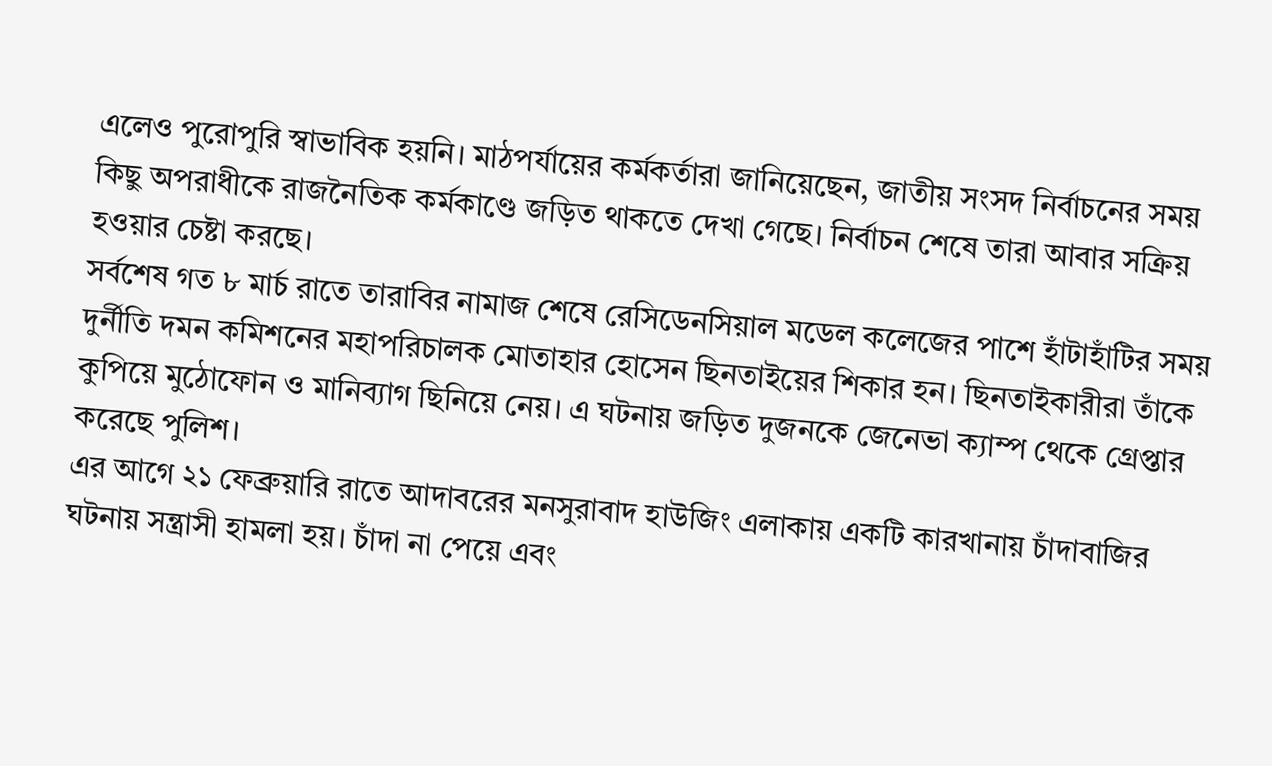এলেও পুরোপুরি স্বাভাবিক হয়নি। মাঠপর্যায়ের কর্মকর্তারা জানিয়েছেন, জাতীয় সংসদ নির্বাচনের সময় কিছু অপরাধীকে রাজনৈতিক কর্মকাণ্ডে জড়িত থাকতে দেখা গেছে। নির্বাচন শেষে তারা আবার সক্রিয় হওয়ার চেষ্টা করছে।
সর্বশেষ গত ৮ মার্চ রাতে তারাবির নামাজ শেষে রেসিডেনসিয়াল মডেল কলেজের পাশে হাঁটাহাঁটির সময় দুর্নীতি দমন কমিশনের মহাপরিচালক মোতাহার হোসেন ছিনতাইয়ের শিকার হন। ছিনতাইকারীরা তাঁকে কুপিয়ে মুঠোফোন ও মানিব্যাগ ছিনিয়ে নেয়। এ ঘটনায় জড়িত দুজনকে জেনেভা ক্যাম্প থেকে গ্রেপ্তার করেছে পুলিশ।
এর আগে ২১ ফেব্রুয়ারি রাতে আদাবরের মনসুরাবাদ হাউজিং এলাকায় একটি কারখানায় চাঁদাবাজির ঘটনায় সন্ত্রাসী হামলা হয়। চাঁদা না পেয়ে এবং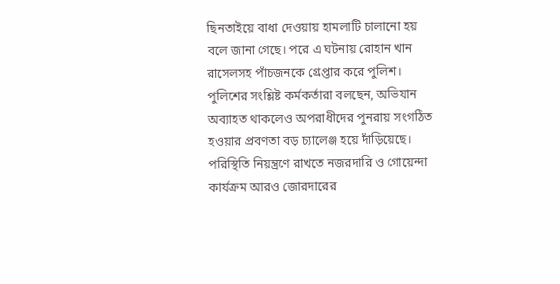ছিনতাইয়ে বাধা দেওয়ায় হামলাটি চালানো হয় বলে জানা গেছে। পরে এ ঘটনায় রোহান খান রাসেলসহ পাঁচজনকে গ্রেপ্তার করে পুলিশ।
পুলিশের সংশ্লিষ্ট কর্মকর্তারা বলছেন, অভিযান অব্যাহত থাকলেও অপরাধীদের পুনরায় সংগঠিত হওয়ার প্রবণতা বড় চ্যালেঞ্জ হয়ে দাঁড়িয়েছে। পরিস্থিতি নিয়ন্ত্রণে রাখতে নজরদারি ও গোয়েন্দা কার্যক্রম আরও জোরদারের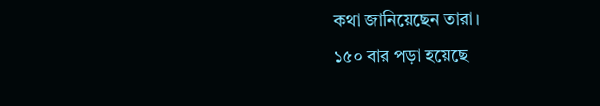কথা জানিয়েছেন তারা।
১৫০ বার পড়া হয়েছে